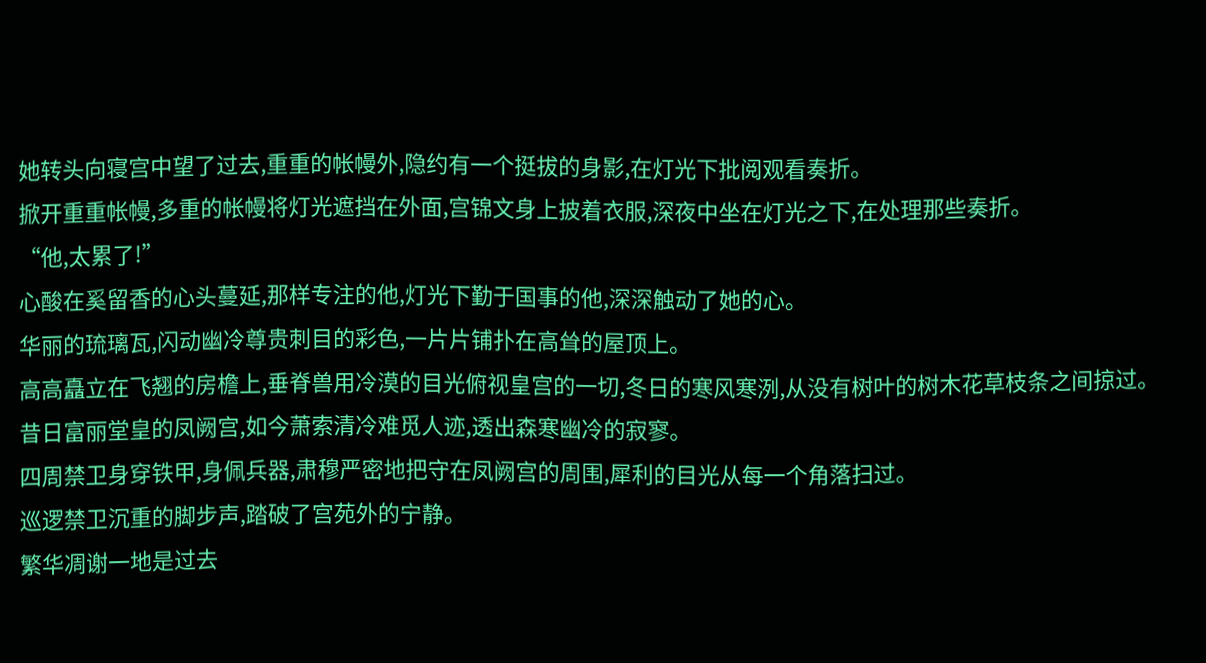她转头向寝宫中望了过去,重重的帐幔外,隐约有一个挺拔的身影,在灯光下批阅观看奏折。
掀开重重帐幔,多重的帐幔将灯光遮挡在外面,宫锦文身上披着衣服,深夜中坐在灯光之下,在处理那些奏折。
“他,太累了!”
心酸在奚留香的心头蔓延,那样专注的他,灯光下勤于国事的他,深深触动了她的心。
华丽的琉璃瓦,闪动幽冷尊贵刺目的彩色,一片片铺扑在高耸的屋顶上。
高高矗立在飞翘的房檐上,垂脊兽用冷漠的目光俯视皇宫的一切,冬日的寒风寒洌,从没有树叶的树木花草枝条之间掠过。
昔日富丽堂皇的凤阙宫,如今萧索清冷难觅人迹,透出森寒幽冷的寂寥。
四周禁卫身穿铁甲,身佩兵器,肃穆严密地把守在凤阙宫的周围,犀利的目光从每一个角落扫过。
巡逻禁卫沉重的脚步声,踏破了宫苑外的宁静。
繁华凋谢一地是过去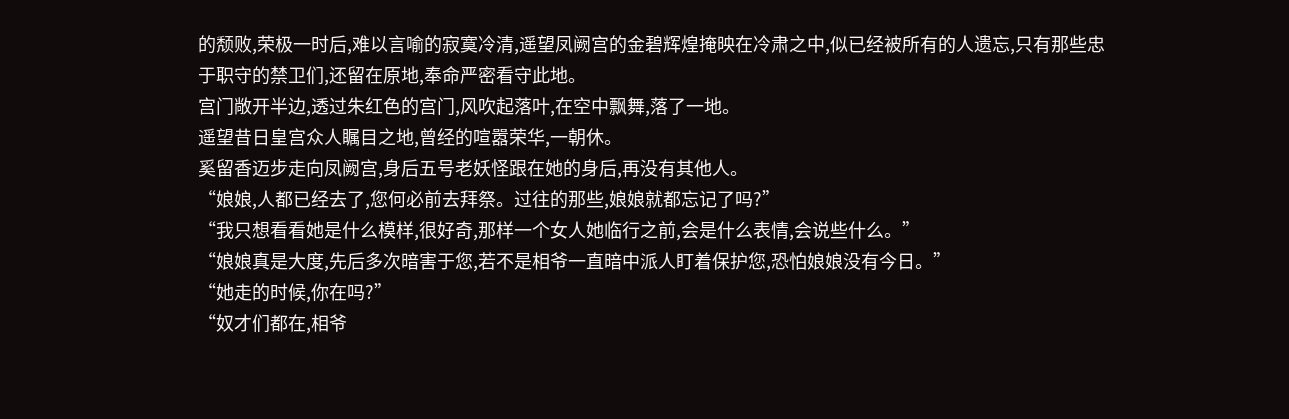的颓败,荣极一时后,难以言喻的寂寞冷清,遥望凤阙宫的金碧辉煌掩映在冷肃之中,似已经被所有的人遗忘,只有那些忠于职守的禁卫们,还留在原地,奉命严密看守此地。
宫门敞开半边,透过朱红色的宫门,风吹起落叶,在空中飘舞,落了一地。
遥望昔日皇宫众人瞩目之地,曾经的喧嚣荣华,一朝休。
奚留香迈步走向凤阙宫,身后五号老妖怪跟在她的身后,再没有其他人。
“娘娘,人都已经去了,您何必前去拜祭。过往的那些,娘娘就都忘记了吗?”
“我只想看看她是什么模样,很好奇,那样一个女人她临行之前,会是什么表情,会说些什么。”
“娘娘真是大度,先后多次暗害于您,若不是相爷一直暗中派人盯着保护您,恐怕娘娘没有今日。”
“她走的时候,你在吗?”
“奴才们都在,相爷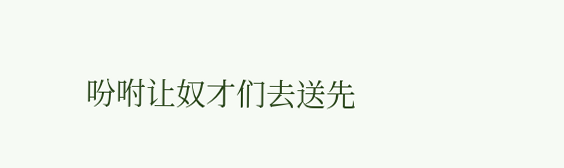吩咐让奴才们去送先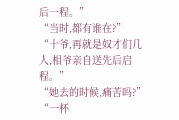后一程。”
“当时,都有谁在?”
“十爷,再就是奴才们几人,相爷亲自送先后启程。”
“她去的时候,痛苦吗?”
“一杯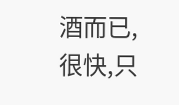酒而已,很快,只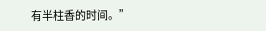有半柱香的时间。”